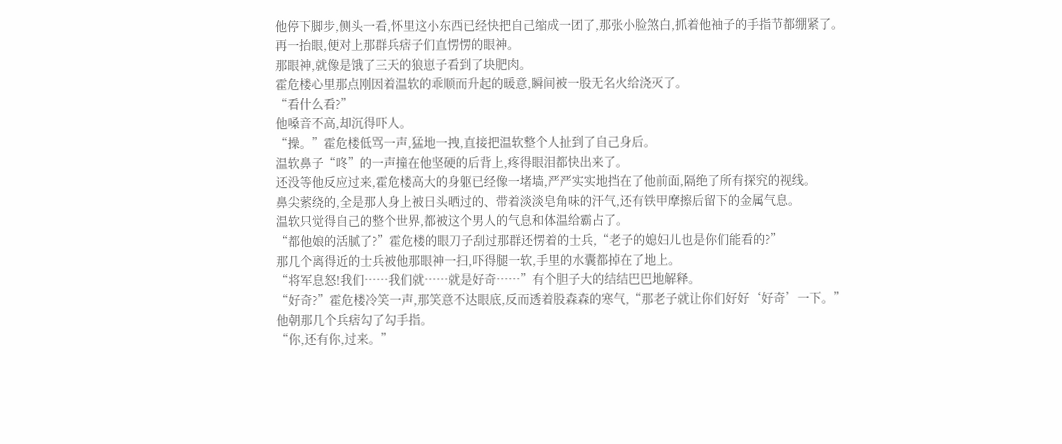他停下脚步,侧头一看,怀里这小东西已经快把自己缩成一团了,那张小脸煞白,抓着他袖子的手指节都绷紧了。
再一抬眼,便对上那群兵痞子们直愣愣的眼神。
那眼神,就像是饿了三天的狼崽子看到了块肥肉。
霍危楼心里那点刚因着温软的乖顺而升起的暖意,瞬间被一股无名火给浇灭了。
“看什么看?”
他嗓音不高,却沉得吓人。
“操。”霍危楼低骂一声,猛地一拽,直接把温软整个人扯到了自己身后。
温软鼻子“咚”的一声撞在他坚硬的后背上,疼得眼泪都快出来了。
还没等他反应过来,霍危楼高大的身躯已经像一堵墙,严严实实地挡在了他前面,隔绝了所有探究的视线。
鼻尖萦绕的,全是那人身上被日头晒过的、带着淡淡皂角味的汗气,还有铁甲摩擦后留下的金属气息。
温软只觉得自己的整个世界,都被这个男人的气息和体温给霸占了。
“都他娘的活腻了?”霍危楼的眼刀子刮过那群还愣着的士兵,“老子的媳妇儿也是你们能看的?”
那几个离得近的士兵被他那眼神一扫,吓得腿一软,手里的水囊都掉在了地上。
“将军息怒!我们……我们就……就是好奇……”有个胆子大的结结巴巴地解释。
“好奇?”霍危楼冷笑一声,那笑意不达眼底,反而透着股森森的寒气,“那老子就让你们好好‘好奇’一下。”
他朝那几个兵痞勾了勾手指。
“你,还有你,过来。”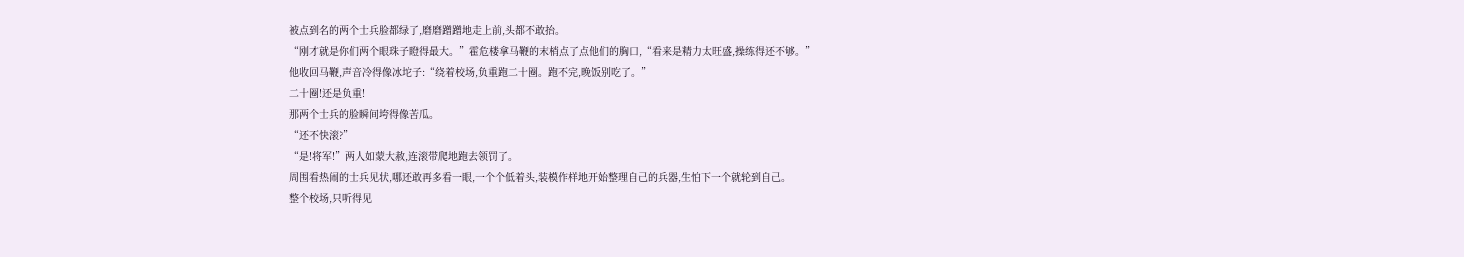被点到名的两个士兵脸都绿了,磨磨蹭蹭地走上前,头都不敢抬。
“刚才就是你们两个眼珠子瞪得最大。”霍危楼拿马鞭的末梢点了点他们的胸口,“看来是精力太旺盛,操练得还不够。”
他收回马鞭,声音冷得像冰坨子:“绕着校场,负重跑二十圈。跑不完,晚饭别吃了。”
二十圈!还是负重!
那两个士兵的脸瞬间垮得像苦瓜。
“还不快滚?”
“是!将军!”两人如蒙大赦,连滚带爬地跑去领罚了。
周围看热闹的士兵见状,哪还敢再多看一眼,一个个低着头,装模作样地开始整理自己的兵器,生怕下一个就轮到自己。
整个校场,只听得见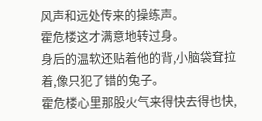风声和远处传来的操练声。
霍危楼这才满意地转过身。
身后的温软还贴着他的背,小脑袋耷拉着,像只犯了错的兔子。
霍危楼心里那股火气来得快去得也快,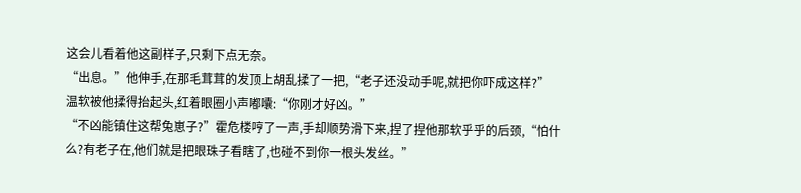这会儿看着他这副样子,只剩下点无奈。
“出息。”他伸手,在那毛茸茸的发顶上胡乱揉了一把,“老子还没动手呢,就把你吓成这样?”
温软被他揉得抬起头,红着眼圈小声嘟囔:“你刚才好凶。”
“不凶能镇住这帮兔崽子?”霍危楼哼了一声,手却顺势滑下来,捏了捏他那软乎乎的后颈,“怕什么?有老子在,他们就是把眼珠子看瞎了,也碰不到你一根头发丝。”